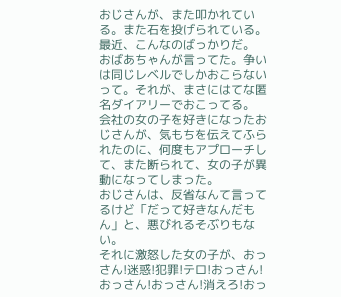おじさんが、また叩かれている。また石を投げられている。最近、こんなのばっかりだ。
おばあちゃんが言ってた。争いは同じレベルでしかおこらないって。それが、まさにはてな匿名ダイアリーでおこってる。
会社の女の子を好きになったおじさんが、気もちを伝えてふられたのに、何度もアプローチして、また断られて、女の子が異動になってしまった。
おじさんは、反省なんて言ってるけど「だって好きなんだもん」と、悪びれるそぶりもない。
それに激怒した女の子が、おっさん!迷惑!犯罪!テロ!おっさん!おっさん!おっさん!消えろ!おっ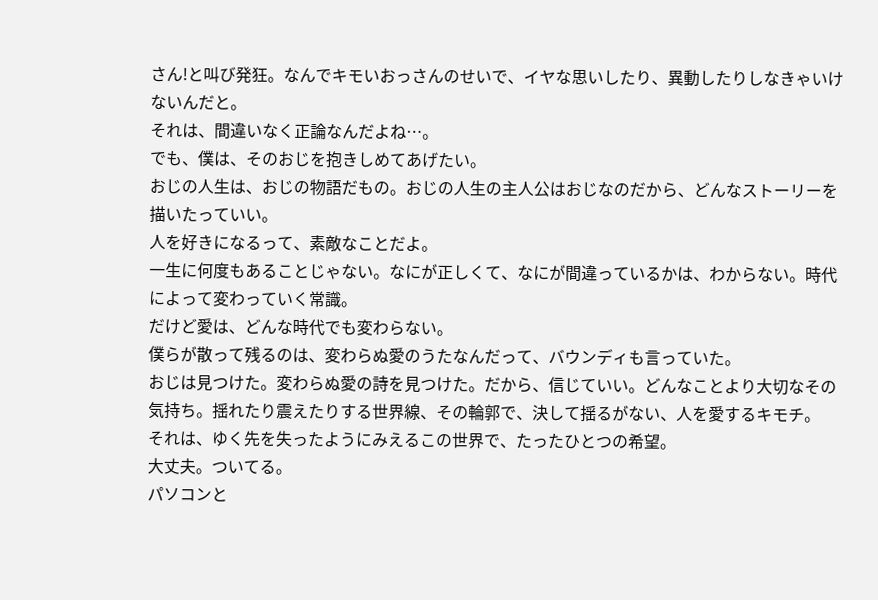さん!と叫び発狂。なんでキモいおっさんのせいで、イヤな思いしたり、異動したりしなきゃいけないんだと。
それは、間違いなく正論なんだよね…。
でも、僕は、そのおじを抱きしめてあげたい。
おじの人生は、おじの物語だもの。おじの人生の主人公はおじなのだから、どんなストーリーを描いたっていい。
人を好きになるって、素敵なことだよ。
一生に何度もあることじゃない。なにが正しくて、なにが間違っているかは、わからない。時代によって変わっていく常識。
だけど愛は、どんな時代でも変わらない。
僕らが散って残るのは、変わらぬ愛のうたなんだって、バウンディも言っていた。
おじは見つけた。変わらぬ愛の詩を見つけた。だから、信じていい。どんなことより大切なその気持ち。揺れたり震えたりする世界線、その輪郭で、決して揺るがない、人を愛するキモチ。
それは、ゆく先を失ったようにみえるこの世界で、たったひとつの希望。
大丈夫。ついてる。
パソコンと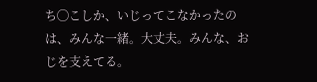ち◯こしか、いじってこなかったのは、みんな一緒。大丈夫。みんな、おじを支えてる。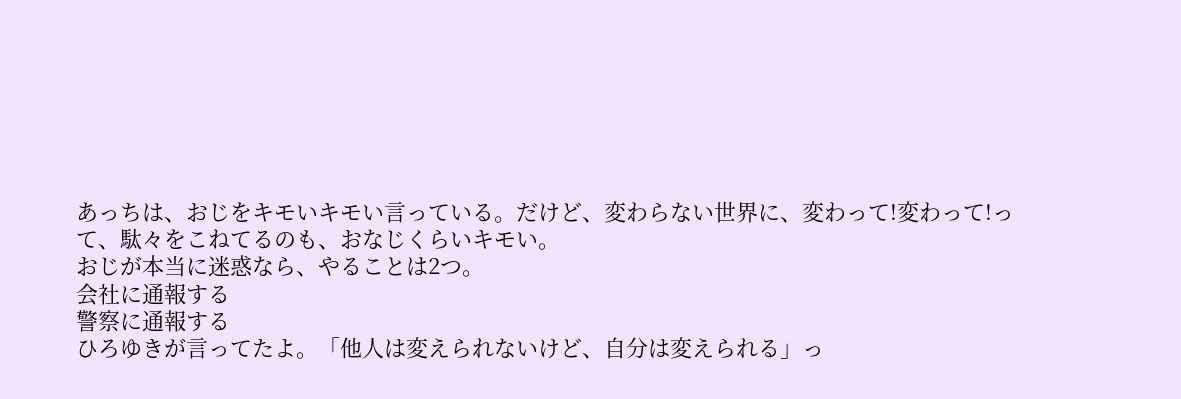あっちは、おじをキモいキモい言っている。だけど、変わらない世界に、変わって!変わって!って、駄々をこねてるのも、おなじくらいキモい。
おじが本当に迷惑なら、やることは2つ。
会社に通報する
警察に通報する
ひろゆきが言ってたよ。「他人は変えられないけど、自分は変えられる」っ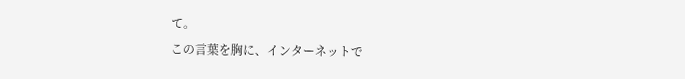て。
この言葉を胸に、インターネットで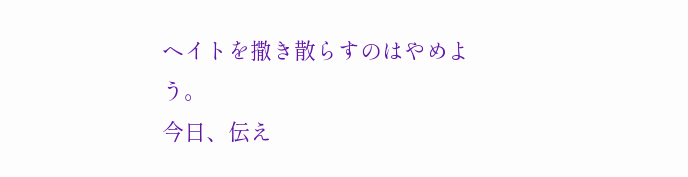ヘイトを撒き散らすのはやめよう。
今日、伝え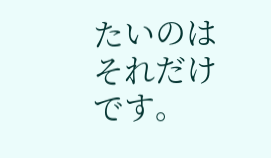たいのはそれだけです。